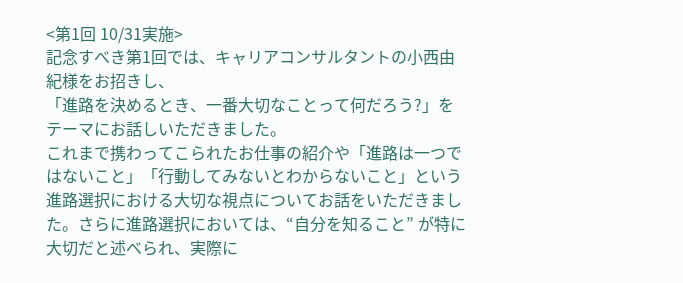<第1回 10/31実施>
記念すべき第1回では、キャリアコンサルタントの小西由紀様をお招きし、
「進路を決めるとき、一番大切なことって何だろう?」をテーマにお話しいただきました。
これまで携わってこられたお仕事の紹介や「進路は一つではないこと」「行動してみないとわからないこと」という進路選択における大切な視点についてお話をいただきました。さらに進路選択においては、“自分を知ること” が特に大切だと述べられ、実際に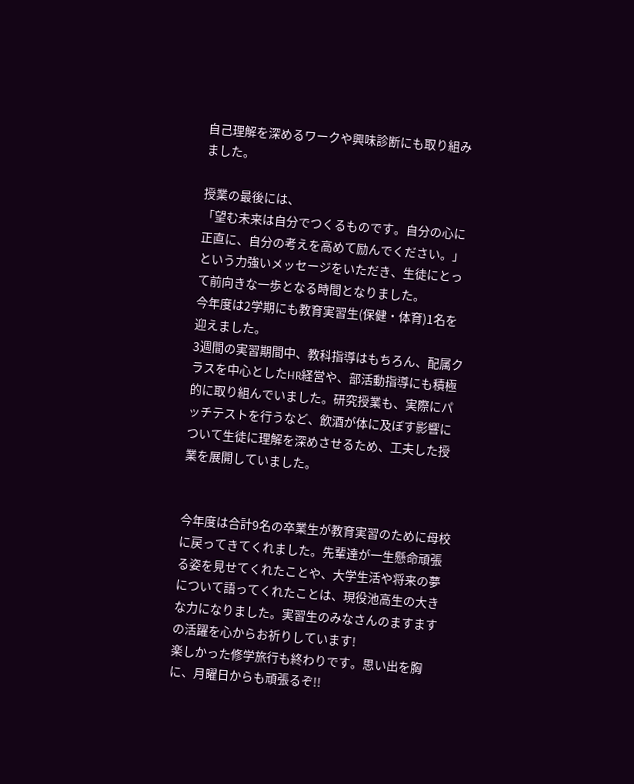自己理解を深めるワークや興味診断にも取り組みました。

授業の最後には、
「望む未来は自分でつくるものです。自分の心に正直に、自分の考えを高めて励んでください。」
という力強いメッセージをいただき、生徒にとって前向きな一歩となる時間となりました。
今年度は2学期にも教育実習生(保健・体育)1名を迎えました。
3週間の実習期間中、教科指導はもちろん、配属クラスを中心としたHR経営や、部活動指導にも積極的に取り組んでいました。研究授業も、実際にパッチテストを行うなど、飲酒が体に及ぼす影響について生徒に理解を深めさせるため、工夫した授業を展開していました。


今年度は合計9名の卒業生が教育実習のために母校に戻ってきてくれました。先輩達が一生懸命頑張る姿を見せてくれたことや、大学生活や将来の夢について語ってくれたことは、現役池高生の大きな力になりました。実習生のみなさんのますますの活躍を心からお祈りしています!
楽しかった修学旅行も終わりです。思い出を胸に、月曜日からも頑張るぞ!!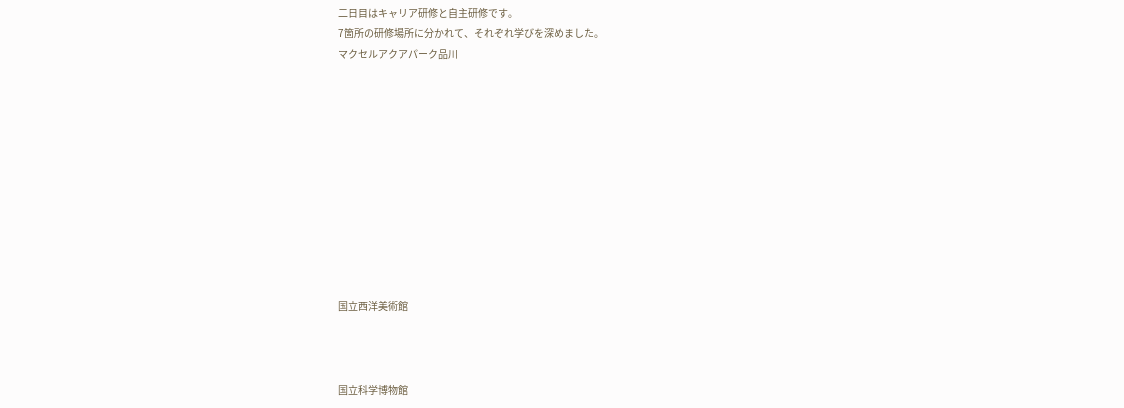二日目はキャリア研修と自主研修です。
7箇所の研修場所に分かれて、それぞれ学びを深めました。
マクセルアクアパーク品川











国立西洋美術館



国立科学博物館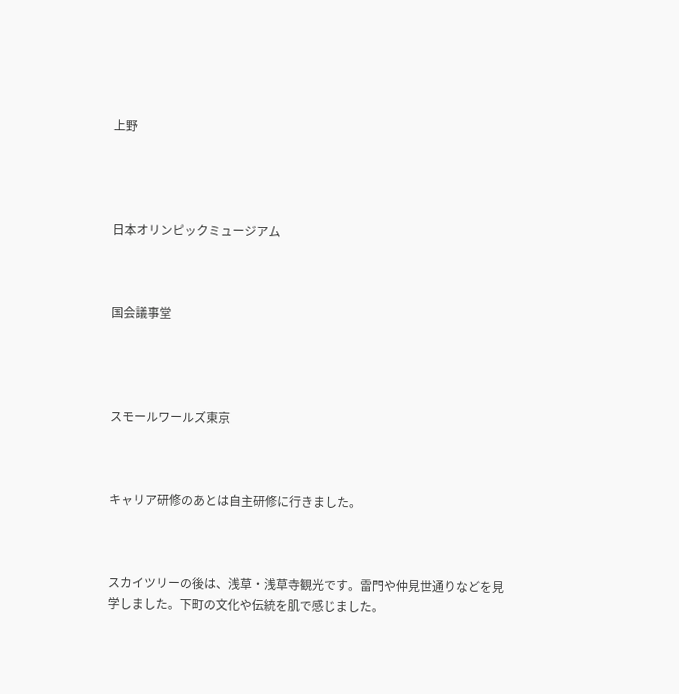上野




日本オリンピックミュージアム



国会議事堂




スモールワールズ東京



キャリア研修のあとは自主研修に行きました。



スカイツリーの後は、浅草・浅草寺観光です。雷門や仲見世通りなどを見学しました。下町の文化や伝統を肌で感じました。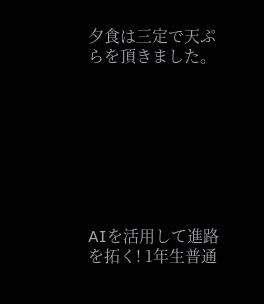夕食は三定で天ぷらを頂きました。








AIを活用して進路を拓く! 1年生普通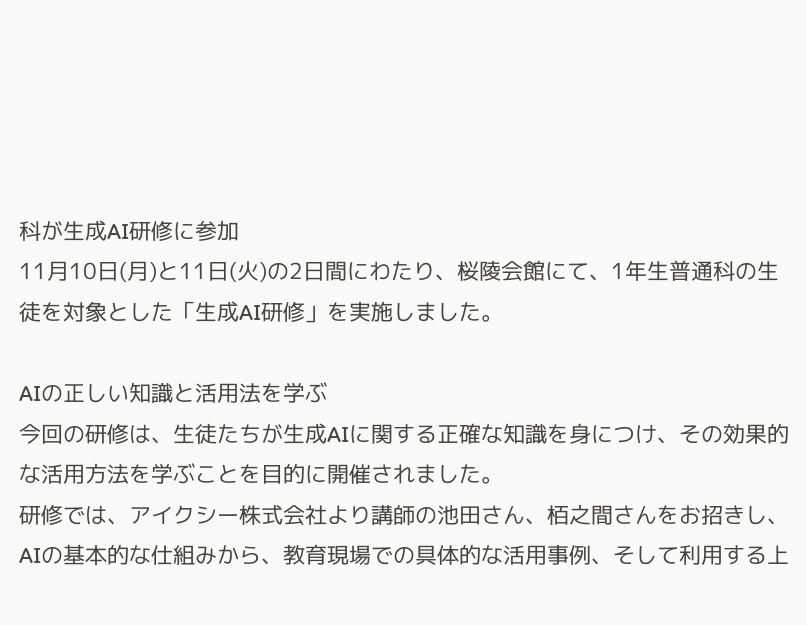科が生成AI研修に参加
11月10日(月)と11日(火)の2日間にわたり、桜陵会館にて、1年生普通科の生徒を対象とした「生成AI研修」を実施しました。

AIの正しい知識と活用法を学ぶ
今回の研修は、生徒たちが生成AIに関する正確な知識を身につけ、その効果的な活用方法を学ぶことを目的に開催されました。
研修では、アイクシー株式会社より講師の池田さん、栢之間さんをお招きし、AIの基本的な仕組みから、教育現場での具体的な活用事例、そして利用する上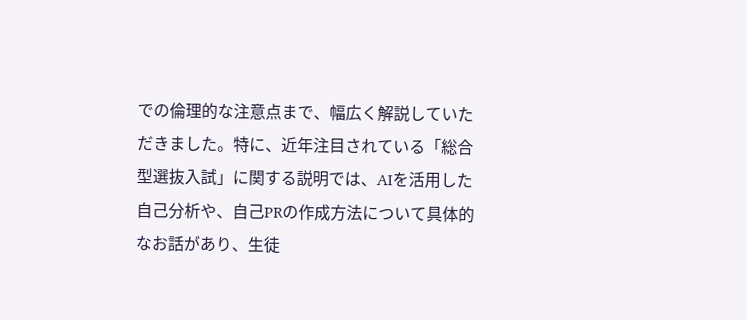での倫理的な注意点まで、幅広く解説していただきました。特に、近年注目されている「総合型選抜入試」に関する説明では、AIを活用した自己分析や、自己PRの作成方法について具体的なお話があり、生徒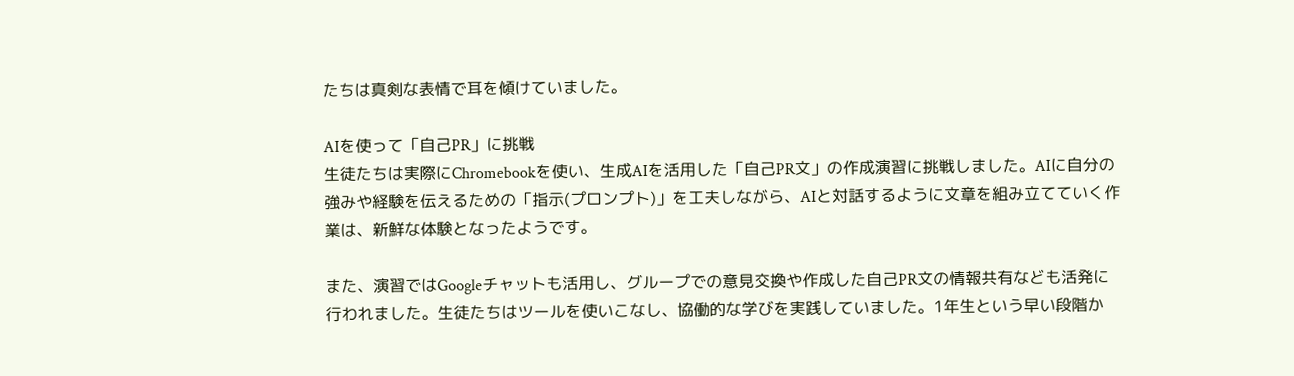たちは真剣な表情で耳を傾けていました。

AIを使って「自己PR」に挑戦
生徒たちは実際にChromebookを使い、生成AIを活用した「自己PR文」の作成演習に挑戦しました。AIに自分の強みや経験を伝えるための「指示(プロンプト)」を工夫しながら、AIと対話するように文章を組み立てていく作業は、新鮮な体験となったようです。

また、演習ではGoogleチャットも活用し、グループでの意見交換や作成した自己PR文の情報共有なども活発に行われました。生徒たちはツールを使いこなし、協働的な学びを実践していました。1年生という早い段階か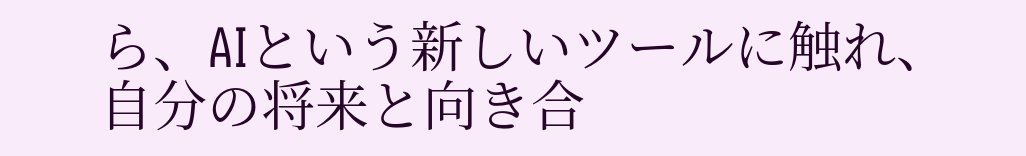ら、AIという新しいツールに触れ、自分の将来と向き合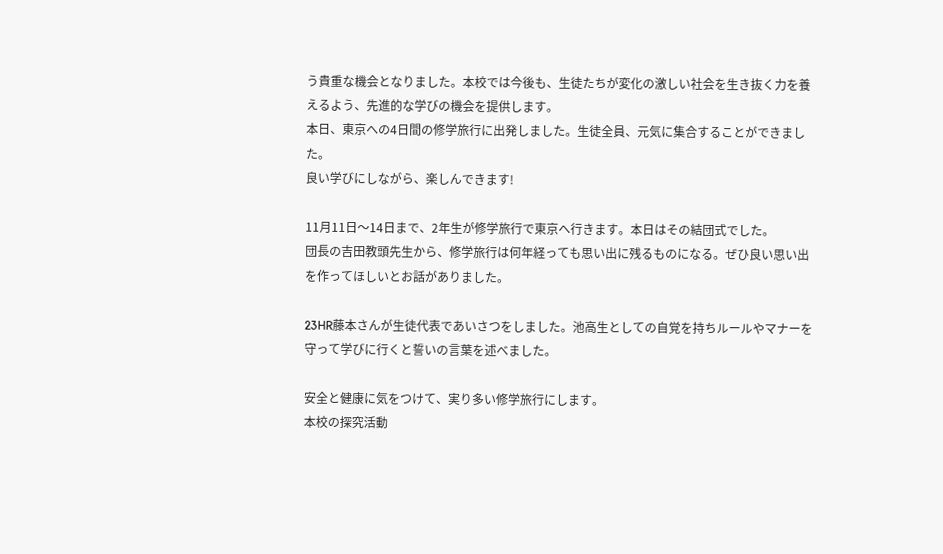う貴重な機会となりました。本校では今後も、生徒たちが変化の激しい社会を生き抜く力を養えるよう、先進的な学びの機会を提供します。
本日、東京への4日間の修学旅行に出発しました。生徒全員、元気に集合することができました。
良い学びにしながら、楽しんできます!

11月11日〜14日まで、2年生が修学旅行で東京へ行きます。本日はその結団式でした。
団長の吉田教頭先生から、修学旅行は何年経っても思い出に残るものになる。ぜひ良い思い出を作ってほしいとお話がありました。

23HR藤本さんが生徒代表であいさつをしました。池高生としての自覚を持ちルールやマナーを守って学びに行くと誓いの言葉を述べました。

安全と健康に気をつけて、実り多い修学旅行にします。
本校の探究活動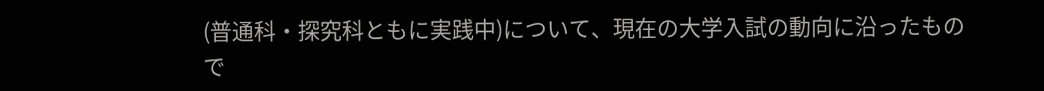(普通科・探究科ともに実践中)について、現在の大学入試の動向に沿ったもので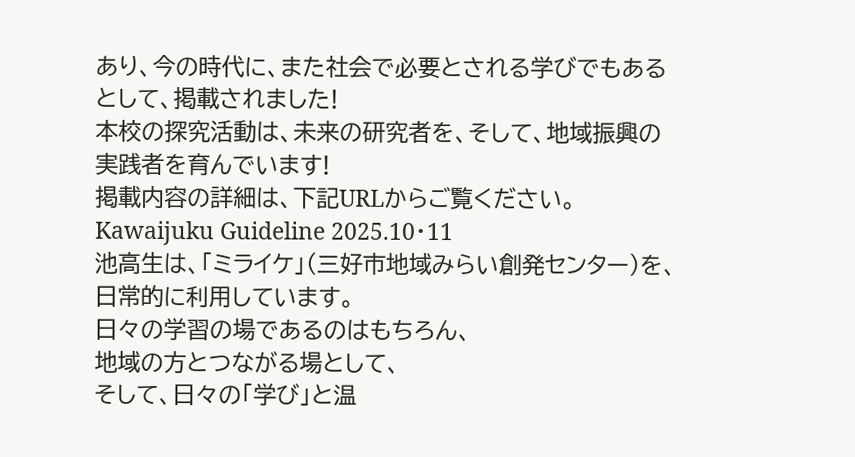あり、今の時代に、また社会で必要とされる学びでもあるとして、掲載されました!
本校の探究活動は、未来の研究者を、そして、地域振興の実践者を育んでいます!
掲載内容の詳細は、下記URLからご覧ください。
Kawaijuku Guideline 2025.10・11
池高生は、「ミライケ」(三好市地域みらい創発センター)を、日常的に利用しています。
日々の学習の場であるのはもちろん、
地域の方とつながる場として、
そして、日々の「学び」と温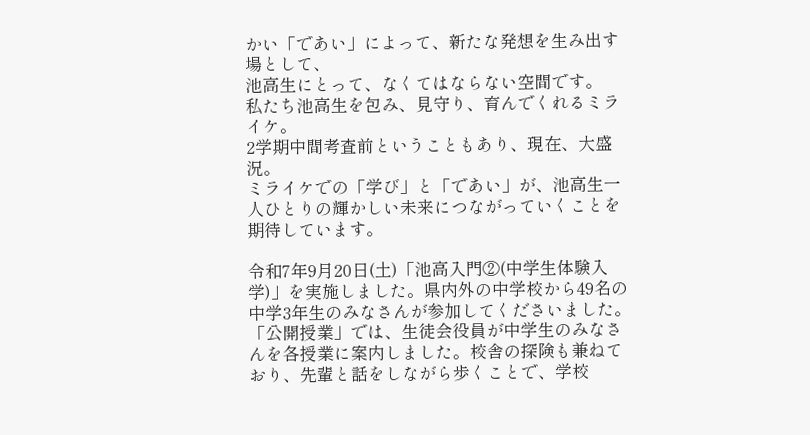かい「であい」によって、新たな発想を生み出す場として、
池高生にとって、なくてはならない空間です。
私たち池高生を包み、見守り、育んでくれるミライケ。
2学期中間考査前ということもあり、現在、大盛況。
ミライケでの「学び」と「であい」が、池高生一人ひとりの輝かしい未来につながっていくことを期待しています。

令和7年9月20日(土)「池高入門②(中学生体験入学)」を実施しました。県内外の中学校から49名の中学3年生のみなさんが参加してくださいました。
「公開授業」では、生徒会役員が中学生のみなさんを各授業に案内しました。校舎の探険も兼ねており、先輩と話をしながら歩くことで、学校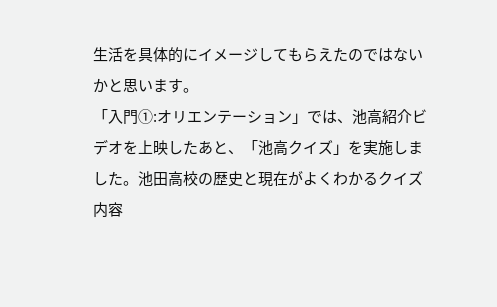生活を具体的にイメージしてもらえたのではないかと思います。
「入門①:オリエンテーション」では、池高紹介ビデオを上映したあと、「池高クイズ」を実施しました。池田高校の歴史と現在がよくわかるクイズ内容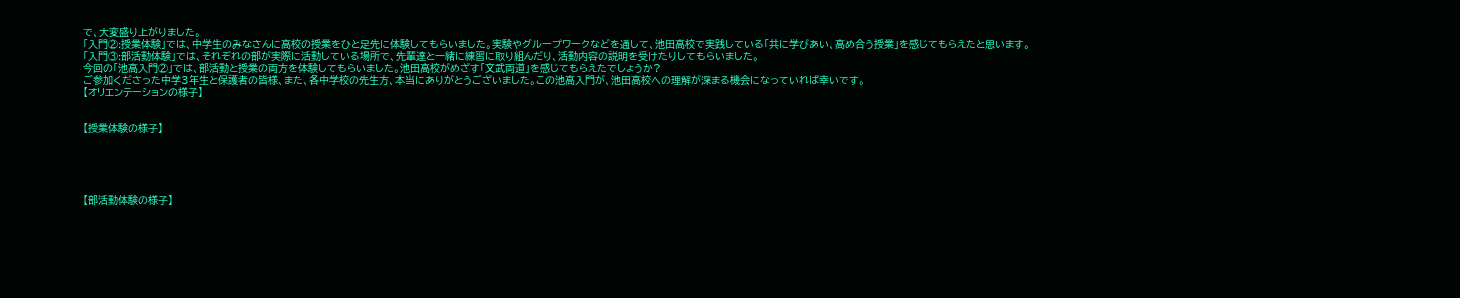で、大変盛り上がりました。
「入門②:授業体験」では、中学生のみなさんに高校の授業をひと足先に体験してもらいました。実験やグループワークなどを通して、池田高校で実践している「共に学びあい、高め合う授業」を感じてもらえたと思います。
「入門③:部活動体験」では、それぞれの部が実際に活動している場所で、先輩達と一緒に練習に取り組んだり、活動内容の説明を受けたりしてもらいました。
今回の「池高入門②」では、部活動と授業の両方を体験してもらいました。池田高校がめざす「文武両道」を感じてもらえたでしょうか?
ご参加くださった中学3年生と保護者の皆様、また、各中学校の先生方、本当にありがとうございました。この池高入門が、池田高校への理解が深まる機会になっていれば幸いです。
【オリエンテーションの様子】


【授業体験の様子】





【部活動体験の様子】